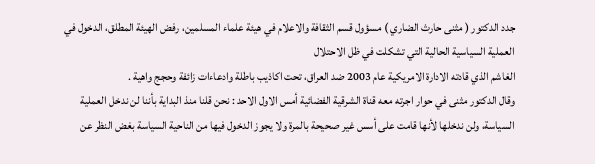جدد الدكتور ( مثنى حارث الضاري ) مسؤول قسم الثقافة والاعلام في هيئة علماء المسلمين، رفض الهيئة المطلق، الدخول في العملية السياسية الحالية التي تشكلت في ظل الاحتلال
الغاشم الذي قادته الادارة الامريكية عام 2003 ضد العراق، تحت اكاذيب باطلة وادعاءات زائفة وحجج واهية .
وقال الدكتور مثنى في حوار اجرته معه قناة الشرقية الفضائية أمس الاول الاحد : نحن قلنا منذ البداية بأننا لن ندخل العملية السياسة، ولن ندخلها لأنها قامت على أسس غير صحيحة بالمرة ولا يجوز الدخول فيها من الناحية السياسة بغض النظر عن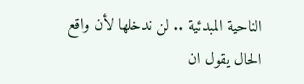الناحية المبدئية .. لن ندخلها لأن واقع الحال يقول ان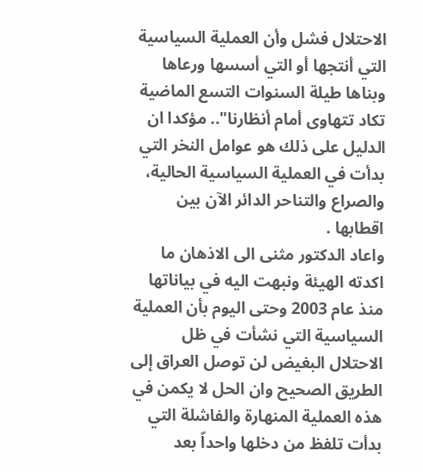الاحتلال فشل وأن العملية السياسية التي أنتجها أو التي أسسها ورعاها وبناها طيلة السنوات التسع الماضية تكاد تتهاوى أمام أنظارنا".. مؤكدا ان الدليل على ذلك هو عوامل النخر التي بدأت في العملية السياسية الحالية، والصراع والتناحر الدائر الآن بين اقطابها .
واعاد الدكتور مثنى الى الاذهان ما اكدته الهيئة ونبهت اليه في بياناتها منذ عام 2003 وحتى اليوم بأن العملية السياسية التي نشأت في ظل الاحتلال البغيض لن توصل العراق إلى الطريق الصحيح وان الحل لا يكمن في هذه العملية المنهارة والفاشلة التي بدأت تلفظ من دخلها واحداّ بعد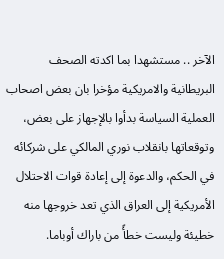الآخر .. مستشهدا بما اكدته الصحف البريطانية والامريكية مؤخرا بان بعض اصحاب العملية السياسة بدأوا بالإجهاز على بعض، وتوقعاتها بانقلاب نوري المالكي على شركائه في الحكم، والدعوة إلى إعادة قوات الاحتلال الأمريكية إلى العراق الذي تعد خروجها منه خطيئة وليست خطأً من باراك أوباما.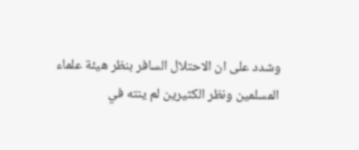وشدد على ان الاحتلال السافر بنظر هيئة علماء المسلمين ونظر الكثيرين لم ينته في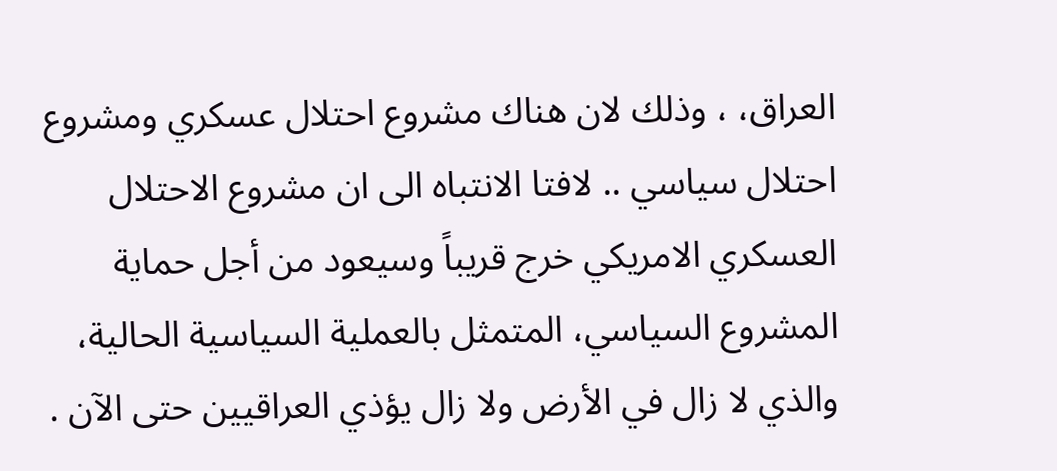العراق، ، وذلك لان هناك مشروع احتلال عسكري ومشروع احتلال سياسي .. لافتا الانتباه الى ان مشروع الاحتلال العسكري الامريكي خرج قريباً وسيعود من أجل حماية المشروع السياسي، المتمثل بالعملية السياسية الحالية، والذي لا زال في الأرض ولا زال يؤذي العراقيين حتى الآن .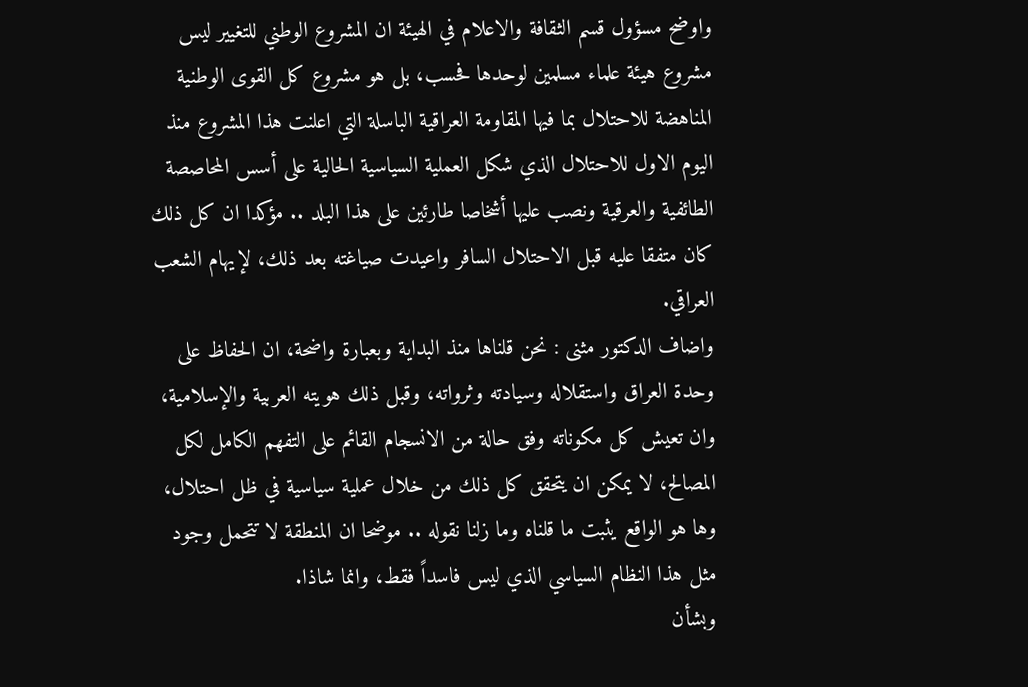واوضح مسؤول قسم الثقافة والاعلام في الهيئة ان المشروع الوطني للتغيير ليس مشروع هيئة علماء مسلمين لوحدها فحسب، بل هو مشروع كل القوى الوطنية المناهضة للاحتلال بما فيها المقاومة العراقية الباسلة التي اعلنت هذا المشروع منذ اليوم الاول للاحتلال الذي شكل العملية السياسية الحالية على أسس المحاصصة الطائفية والعرقية ونصب عليها أشخاصا طارئين على هذا البلد .. مؤكدا ان كل ذلك كان متفقا عليه قبل الاحتلال السافر واعيدت صياغته بعد ذلك، لإيهام الشعب العراقي.
واضاف الدكتور مثنى : نحن قلناها منذ البداية وبعبارة واضحة، ان الحفاظ على وحدة العراق واستقلاله وسيادته وثرواته، وقبل ذلك هويته العربية والإسلامية، وان تعيش كل مكوناته وفق حالة من الانسجام القائم على التفهم الكامل لكل المصالح، لا يمكن ان يتحقق كل ذلك من خلال عملية سياسية في ظل احتلال، وها هو الواقع يثبت ما قلناه وما زلنا نقوله .. موضحا ان المنطقة لا تتحمل وجود مثل هذا النظام السياسي الذي ليس فاسداً فقط، وانما شاذا.
وبشأن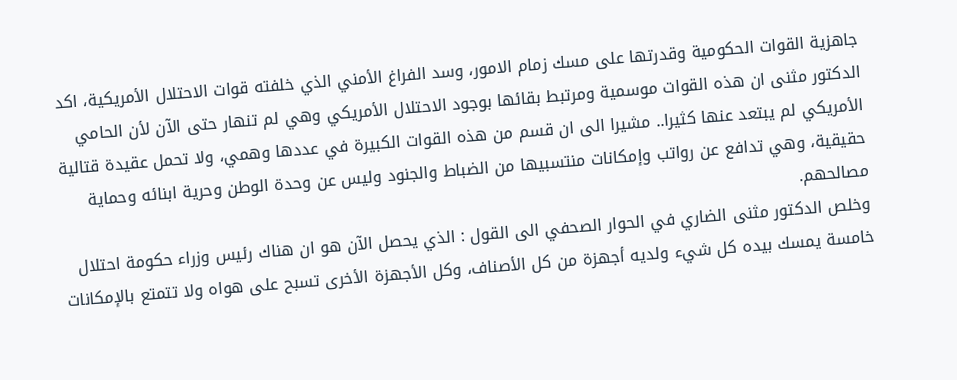جاهزية القوات الحكومية وقدرتها على مسك زمام الامور، وسد الفراغ الأمني الذي خلفته قوات الاحتلال الأمريكية، اكد الدكتور مثنى ان هذه القوات موسمية ومرتبط بقائها بوجود الاحتلال الأمريكي وهي لم تنهار حتى الآن لأن الحامي الأمريكي لم يبتعد عنها كثيرا.. مشيرا الى ان قسم من هذه القوات الكبيرة في عددها وهمي، ولا تحمل عقيدة قتالية حقيقية، وهي تدافع عن رواتب وإمكانات منتسبيها من الضباط والجنود وليس عن وحدة الوطن وحرية ابنائه وحماية مصالحهم.
وخلص الدكتور مثنى الضاري في الحوار الصحفي الى القول : الذي يحصل الآن هو ان هناك رئيس وزراء حكومة احتلال خامسة يمسك بيده كل شيء ولديه أجهزة من كل الأصناف، وكل الأجهزة الأخرى تسبح على هواه ولا تتمتع بالإمكانات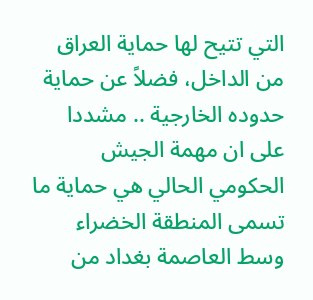التي تتيح لها حماية العراق من الداخل، فضلاً عن حماية حدوده الخارجية .. مشددا على ان مهمة الجيش الحكومي الحالي هي حماية ما تسمى المنطقة الخضراء وسط العاصمة بغداد من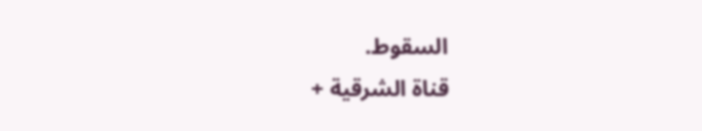السقوط.
قناة الشرقية +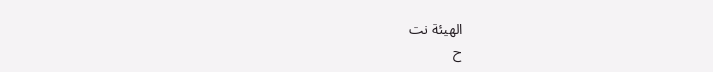الهيئة نت
ح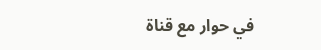في حوار مع قناة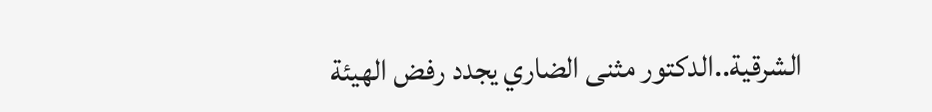الشرقية..الدكتور مثنى الضاري يجدد رفض الهيئة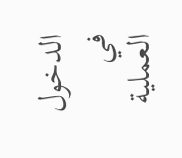الدخول في العملية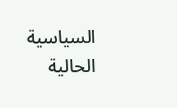السياسية الحالية